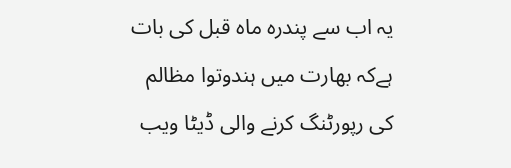یہ اب سے پندرہ ماہ قبل کی بات ہےکہ بھارت میں ہندوتوا مظالم کی رپورٹنگ کرنے والی ڈیٹا ویب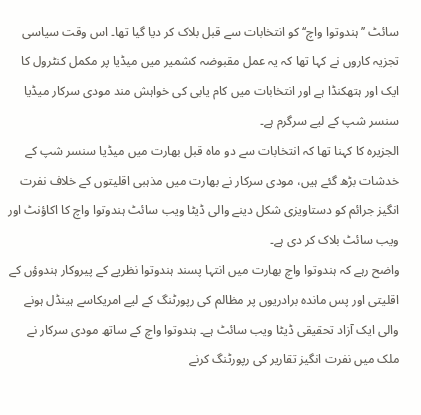سائٹ ’’ہندوتوا واچ‘‘ کو انتخابات سے قبل بلاک کر دیا گیا تھا۔ اس وقت سیاسی تجزیہ کاروں نے کہا تھا کہ یہ عمل مقبوضہ کشمیر میں میڈیا پر مکمل کنٹرول کا ایک اور ہتھکنڈا ہے اور انتخابات میں کام یابی کی خواہش مند مودی سرکار میڈیا سنسر شپ کے لیے سرگرم ہے۔
الجزیرہ کا کہنا تھا کہ انتخابات سے دو ماہ قبل بھارت میں میڈیا سنسر شپ کے خدشات بڑھ گئے ہیں، مودی سرکار نے بھارت میں مذہبی اقلیتوں کے خلاف نفرت انگیز جرائم کو دستاویزی شکل دینے والی ڈیٹا ویب سائٹ ہندوتوا واچ کا اکاؤنٹ اور ویب سائٹ بلاک کر دی ہے۔
واضح رہے کہ ہندوتوا واچ بھارت میں انتہا پسند ہندوتوا نظریے کے پیروکار ہندوؤں کے اقلیتی اور پس ماندہ برادریوں پر مظالم کی رپورٹنگ کے لیے امریکاسے ہینڈل ہونے والی ایک آزاد تحقیقی ڈیٹا ویب سائٹ ہے۔ ہندوتوا واچ کے ساتھ مودی سرکار نے ملک میں نفرت انگیز تقاریر کی رپورٹنگ کرنے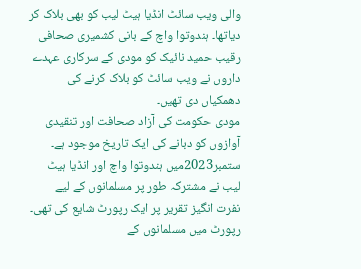والی ویب سائٹ انڈیا ہیٹ لیب کو بھی بلاک کر دیاتھا۔ ہندوتوا واچ کے بانی کشمیری صحافی رقیب حمید نائیک کو مودی کے سرکاری عہدے داروں نے ویب سائٹ کو بلاک کرنے کی دھمکیاں دی تھیں۔
مودی حکومت کی آزاد صحافت اور تنقیدی آوازوں کو دبانے کی ایک تاریخ موجود ہے۔ ستمبر2023میں ہندوتوا واچ اور انڈیا ہیٹ لیب نے مشترکہ طور پر مسلمانوں کے لیے نفرت انگیز تقریر پر ایک رپورٹ شایع کی تھی۔ رپورٹ میں مسلمانوں کے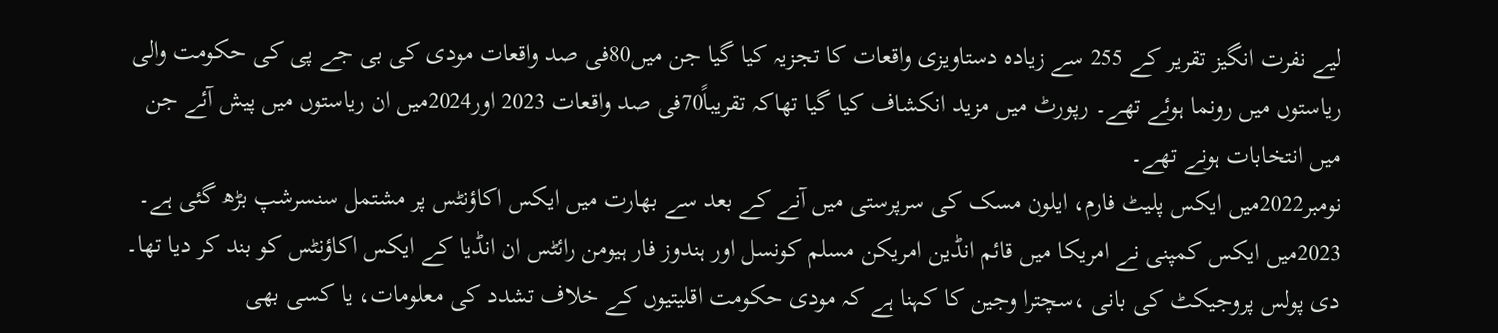لیے نفرت انگیز تقریر کے 255 سے زیادہ دستاویزی واقعات کا تجزیہ کیا گیا جن میں80فی صد واقعات مودی کی بی جے پی کی حکومت والی ریاستوں میں رونما ہوئے تھے۔ رپورٹ میں مزید انکشاف کیا گیا تھاکہ تقریباً70فی صد واقعات 2023 اور2024میں ان ریاستوں میں پیش آئے جن میں انتخابات ہونے تھے۔
نومبر2022میں ایکس پلیٹ فارم، ایلون مسک کی سرپرستی میں آنے کے بعد سے بھارت میں ایکس اکاؤنٹس پر مشتمل سنسرشپ بڑھ گئی ہے۔ 2023میں ایکس کمپنی نے امریکا میں قائم انڈین امریکن مسلم کونسل اور ہندوز فار ہیومن رائٹس ان انڈیا کے ایکس اکاؤنٹس کو بند کر دیا تھا۔ دی پولس پروجیکٹ کی بانی ،سچترا وجین کا کہنا ہے کہ مودی حکومت اقلیتیوں کے خلاف تشدد کی معلومات، یا کسی بھی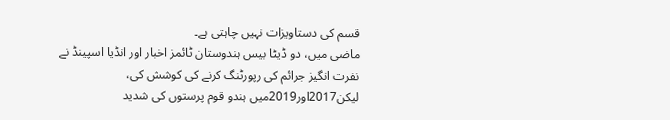قسم کی دستاویزات نہیں چاہتی ہے۔
ماضی میں، دو ڈیٹا بیس ہندوستان ٹائمز اخبار اور انڈیا اسپینڈ نے نفرت انگیز جرائم کی رپورٹنگ کرنے کی کوشش کی، لیکن2017اور2019میں ہندو قوم پرستوں کی شدید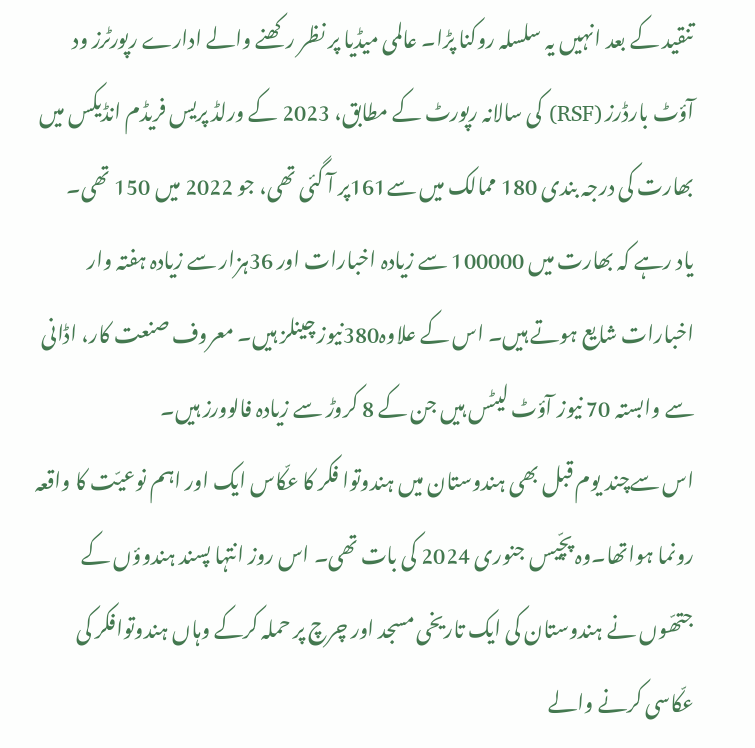تنقید کے بعد انہیں یہ سلسلہ روکنا پڑا۔ عالمی میڈیا پر نظر رکھنے والے ادارے رپورٹرز ود آؤٹ بارڈرز (RSF) کی سالانہ رپورٹ کے مطابق، 2023 کے ورلڈ پریس فریڈم انڈیکس میں بھارت کی درجہ بندی 180 ممالک میں سے161پر آ گئی تھی، جو 2022 میں 150 تھی۔
یاد رہے کہ بھارت میں 100000 سے زیادہ اخبارات اور 36ہزار سے زیادہ ہفتہ وار اخبارات شایع ہوتے ہیں۔ اس کے علاوہ380نیوز چینلز ہیں۔ معروف صنعت کار، اڈانی سے وابستہ 70 نیوز آؤٹ لیٹس ہیں جن کے 8 کروڑ سے زیادہ فالوورز ہیں۔
اس سےچند یوم قبل بھی ہندوستان میں ہندوتوا فکر کا عکّاس ایک اور اہم نوعیّت کا واقعہ رونما ہواتھا۔وہ پچّیس جنوری 2024 کی بات تھی۔ اس روز انتہا پسند ہندوؤں کے جتھّوں نے ہندوستان کی ایک تاریخی مسجد اور چرچ پر حملہ کرکے وہاں ہندوتوافکر کی عکّاسی کرنے والے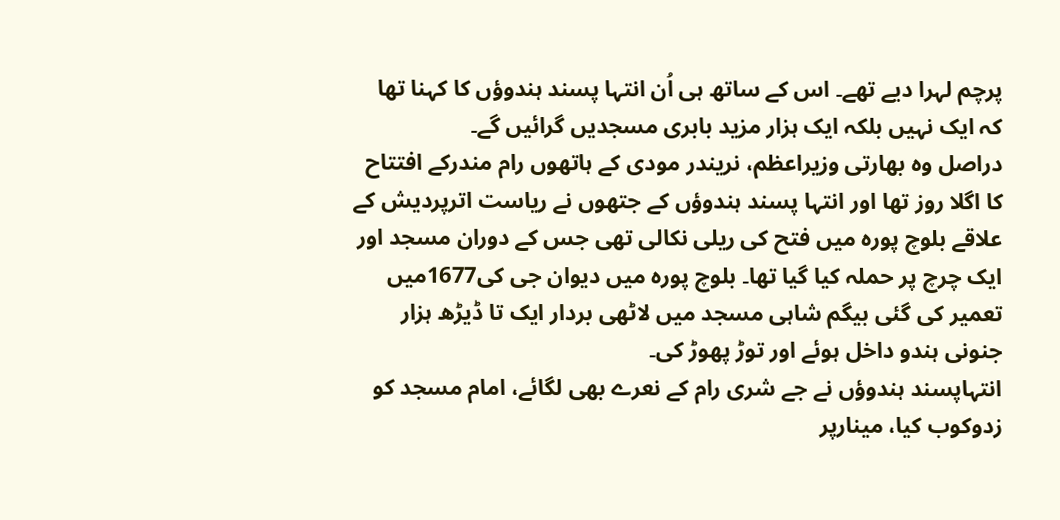پرچم لہرا دیے تھے۔ اس کے ساتھ ہی اُن انتہا پسند ہندوؤں کا کہنا تھا کہ ایک نہیں بلکہ ایک ہزار مزید بابری مسجدیں گرائیں گے۔
دراصل وہ بھارتی وزیراعظم، نریندر مودی کے ہاتھوں رام مندرکے افتتاح کا اگلا روز تھا اور انتہا پسند ہندوؤں کے جتھوں نے ریاست اترپردیش کے علاقے بلوچ پورہ میں فتح کی ریلی نکالی تھی جس کے دوران مسجد اور ایک چرچ پر حملہ کیا گیا تھا۔ بلوچ پورہ میں دیوان جی کی1677میں تعمیر کی گئی بیگم شاہی مسجد میں لاٹھی بردار ایک تا ڈیڑھ ہزار جنونی ہندو داخل ہوئے اور توڑ پھوڑ کی۔
انتہاپسند ہندوؤں نے جے شری رام کے نعرے بھی لگائے، امام مسجد کو زدوکوب کیا، مینارپر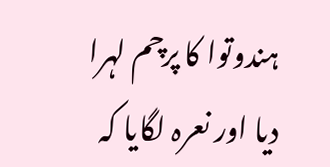ہندوتوا کا پرچم لہرا دیا اور نعرہ لگایا کہ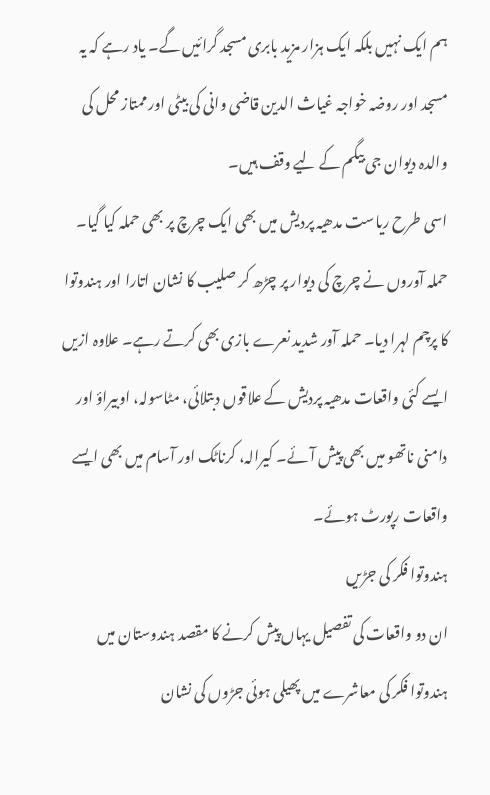ہم ایک نہیں بلکہ ایک ہزار مزید بابری مسجد گرائیں گے۔ یاد رہے کہ یہ مسجد اور روضہ خواجہ غیاث الدین قاضی وانی کی بیٹی اور ممتاز محل کی والدہ دیوان جی بیگم کے لیے وقف ہیں۔
اسی طرح ریاست مدھیہ پردیش میں بھی ایک چرچ پر بھی حملہ کیا گیا۔ حملہ آوروں نے چرچ کی دیوار پر چڑھ کر صلیب کا نشان اتارا اور ہندوتوا کا پرچم لہرا دیا۔ حملہ آور شدید نعرے بازی بھی کرتے رہے۔ علاوہ ازیں ایسے کئی واقعات مدھیہ پردیش کے علاقوں دبتلائی، مٹاسولہ، اوبیراؤ اور دامنی ناتھو میں بھی پیش آئے۔ کیرالہ، کرناٹک اور آسام میں بھی ایسے واقعات رپورٹ ہوئے۔
ہندوتوا فکر کی جڑیں
ان دو واقعات کی تفصیل یہاں پیش کرنے کا مقصد ہندوستان میں ہندوتوا فکر کی معاشرے میں پھیلی ہوئی جڑوں کی نشان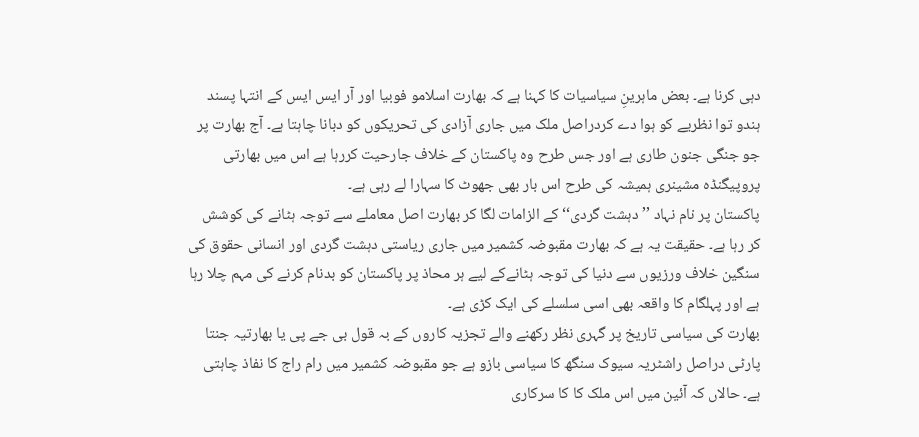دہی کرنا ہے۔ بعض ماہرینِ سیاسیات کا کہنا ہے کہ بھارت اسلامو فوبیا اور آر ایس ایس کے انتہا پسند ہندو توا نظریے کو ہوا دے کردراصل ملک میں جاری آزادی کی تحریکوں کو دبانا چاہتا ہے۔ آج بھارت پر جو جنگی جنون طاری ہے اور جس طرح وہ پاکستان کے خلاف جارحیت کررہا ہے اس میں بھارتی پروپیگنڈہ مشینری ہمیشہ کی طرح اس بار بھی جھوٹ کا سہارا لے رہی ہے۔
پاکستان پر نام نہاد ’’دہشت گردی‘‘ کے الزامات لگا کر بھارت اصل معاملے سے توجہ ہٹانے کی کوشش کر رہا ہے۔ حقیقت یہ ہے کہ بھارت مقبوضہ کشمیر میں جاری ریاستی دہشت گردی اور انسانی حقوق کی سنگین خلاف ورزیوں سے دنیا کی توجہ ہٹانےکے لیے ہر محاذ پر پاکستان کو بدنام کرنے کی مہم چلا رہا ہے اور پہلگام کا واقعہ بھی اسی سلسلے کی ایک کڑی ہے۔
بھارت کی سیاسی تاریخ پر گہری نظر رکھنے والے تجزیہ کاروں کے بہ قول بی جے پی یا بھارتیہ جنتا پارٹی دراصل راشٹریہ سیوک سنگھ کا سیاسی بازو ہے جو مقبوضہ کشمیر میں رام راج کا نفاذ چاہتی ہے۔ حالاں کہ آئین میں اس ملک کا کا سرکاری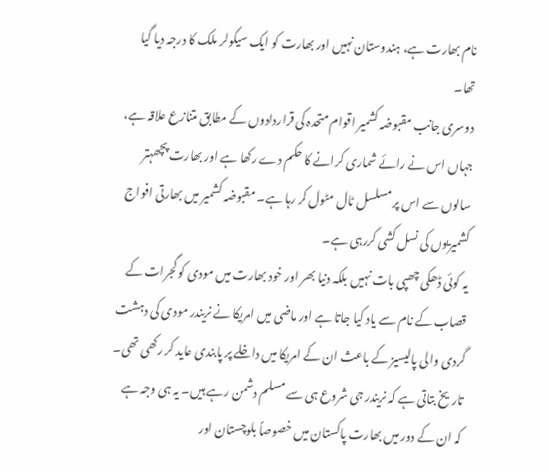نام بھارت ہے، ہندوستان نہیں اور بھارت کو ایک سیکولر ملک کا درجہ دیا گیا تھا۔
دوسری جانب مقبوضہ کشمیر اقوام متحدہ کی قراردادوں کے مطابق متنازع علاقہ ہے، جہاں اس نے رائے شماری کرانے کا حکم دے رکھا ہے اور بھارت پچھہتر سالوں سے اس پر مسلسل ٹال مٹول کر رہا ہے۔ مقبوضہ کشمیر میں بھارتی افواج کشمیریوں کی نسل کشی کررہی ہے۔
یہ کوئی ڈھکی چھپی بات نہیں بلکہ دنیا بھر اور خود بھارت میں مودی کو گجرات کے قصاب کے نام سے یاد کیا جاتا ہے اور ماضی میں امریکا نے نریندر مودی کی دہشت گردی والی پالیسیز کے باعث ان کے امریکا میں داخلے پر پابندی عاید کر رکھی تھی۔
تاریخ بتاتی ہے کہ نریندر جی شروع ہی سے مسلم دشمن رہے ہیں۔ یہ ہی وجہ ہے کہ ان کے دور میں بھارت پاکستان میں خصوصاً بلوچستان اور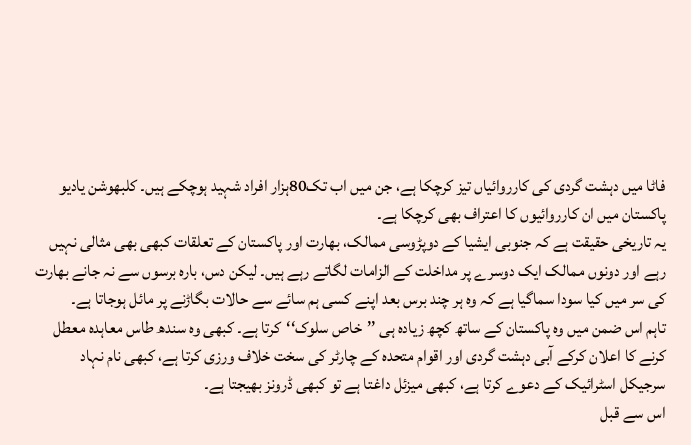فاٹا میں دہشت گردی کی کارروائیاں تیز کرچکا ہے، جن میں اب تک80ہزار افراد شہید ہوچکے ہیں۔ کلبھوشن یادیو پاکستان میں ان کارروائیوں کا اعتراف بھی کرچکا ہے۔
یہ تاریخی حقیقت ہے کہ جنوبی ایشیا کے دوپڑوسی ممالک، بھارت اور پاکستان کے تعلقات کبھی بھی مثالی نہیں رہے اور دونوں ممالک ایک دوسرے پر مداخلت کے الزامات لگاتے رہے ہیں۔ لیکن دس، بارہ برسوں سے نہ جانے بھارت کی سر میں کیا سودا سماگیا ہے کہ وہ ہر چند برس بعد اپنے کسی ہم سائے سے حالات بگاڑنے پر مائل ہوجاتا ہے۔
تاہم اس ضمن میں وہ پاکستان کے ساتھ کچھ زیادہ ہی ’’خاص سلوک‘‘کرتا ہے۔ کبھی وہ سندھ طاس معاہدہ معطل کرنے کا اعلان کرکے آبی دہشت گردی اور اقوام متحدہ کے چارٹر کی سخت خلاف ورزی کرتا ہے، کبھی نام نہاد سرجیکل اسٹرائیک کے دعوے کرتا ہے، کبھی میزئل داغتا ہے تو کبھی ڈرونز بھیجتا ہے۔
اس سے قبل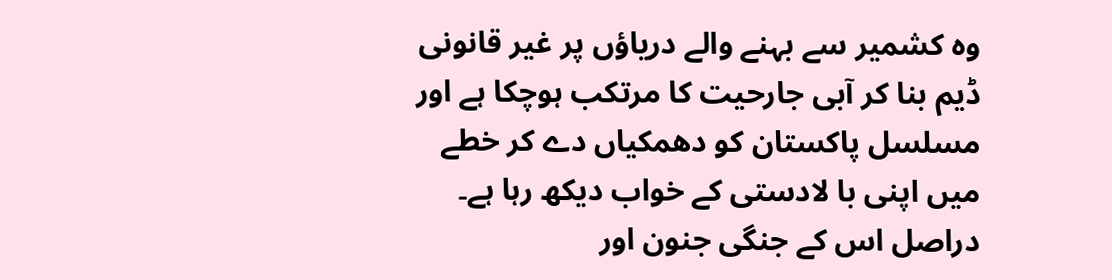وہ کشمیر سے بہنے والے دریاؤں پر غیر قانونی ڈیم بنا کر آبی جارحیت کا مرتکب ہوچکا ہے اور مسلسل پاکستان کو دھمکیاں دے کر خطے میں اپنی با لادستی کے خواب دیکھ رہا ہے۔ دراصل اس کے جنگی جنون اور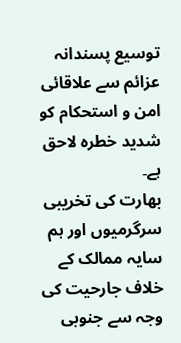توسیع پسندانہ عزائم سے علاقائی امن و استحکام کو شدید خطرہ لاحق ہے۔
بھارت کی تخریبی سرگرمیوں اور ہم سایہ ممالک کے خلاف جارحیت کی وجہ سے جنوبی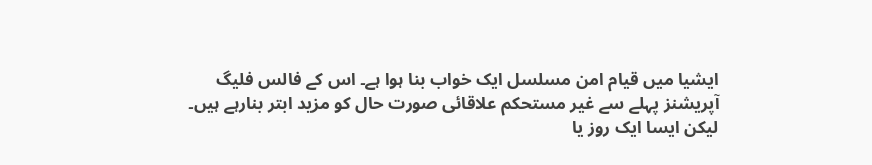ایشیا میں قیام امن مسلسل ایک خواب بنا ہوا ہے۔ اس کے فالس فلیگ آپریشنز پہلے سے غیر مستحکم علاقائی صورت حال کو مزید ابتر بنارہے ہیں۔ لیکن ایسا ایک روز یا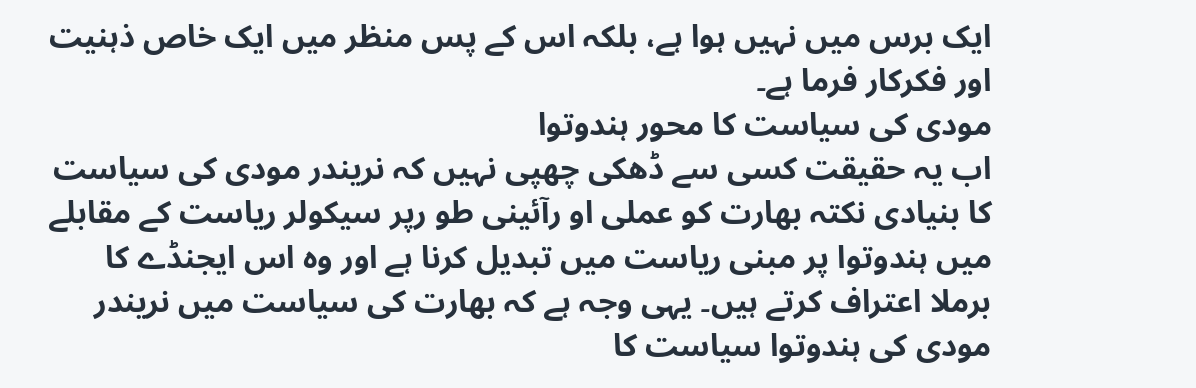ایک برس میں نہیں ہوا ہے، بلکہ اس کے پس منظر میں ایک خاص ذہنیت اور فکرکار فرما ہے۔
مودی کی سیاست کا محور ہندوتوا
اب یہ حقیقت کسی سے ڈھکی چھپی نہیں کہ نریندر مودی کی سیاست کا بنیادی نکتہ بھارت کو عملی او رآئینی طو رپر سیکولر ریاست کے مقابلے میں ہندوتوا پر مبنی ریاست میں تبدیل کرنا ہے اور وہ اس ایجنڈے کا برملا اعتراف کرتے ہیں۔ یہی وجہ ہے کہ بھارت کی سیاست میں نریندر مودی کی ہندوتوا سیاست کا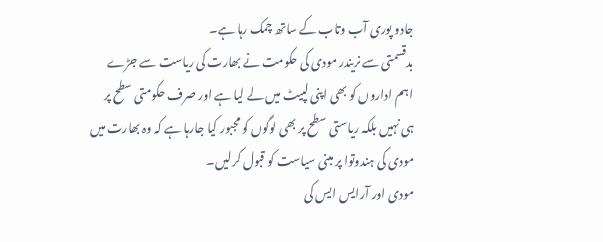جادو پوری آب وتاب کے ساتھ چمک رہا ہے۔
بدقسمتی سے نریندر مودی کی حکومت نے بھارت کی ریاست سے جڑے اہم اداروں کو بھی اپنی لپیٹ میں لے لیا ہے اور صرف حکومتی سطح پر ہی نہیں بلکہ ریاستی سطح پر بھی لوگوں کو مجبور کیا جارہا ہے کہ وہ بھارت میں مودی کی ہندوتوا پر مبنی سیاست کو قبول کرلیں۔
مودی اور آرایس ایس کی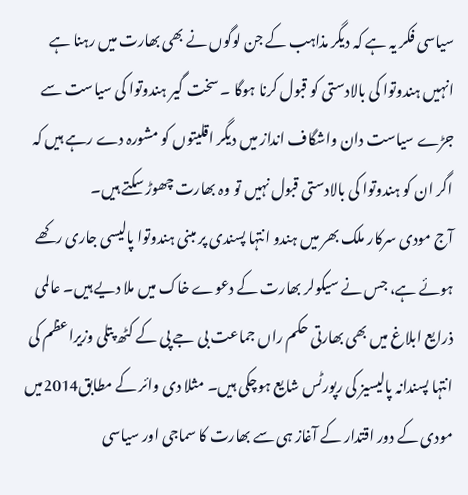سیاسی فکر یہ ہے کہ دیگر مذاہب کے جن لوگوں نے بھی بھارت میں رہنا ہے انہیں ہندوتوا کی بالادستی کو قبول کرنا ہوگا ۔ سخت گیر ہندوتوا کی سیاست سے جڑے سیاست دان واشگاف انداز میں دیگر اقلیتوں کو مشورہ دے رہے ہیں کہ اگر ان کو ہندوتوا کی بالادستی قبول نہیں تو وہ بھارت چھوڑ سکتے ہیں۔
آج مودی سرکار ملک بھر میں ہندو انتہا پسندی پر مبنی ہندوتوا پالیسی جاری رکھے ہوئے ہے، جس نے سیکولر بھارت کے دعوے خاک میں ملا دیے ہیں۔ عالمی ذرایع ابلاغ میں بھی بھارتی حکم راں جماعت بی جے پی کے کٹھ پتلی وزیراعظم کی انتہا پسندانہ پالیسیز کی رپورٹس شایع ہوچکی ہیں۔ مثلا دی وائر کے مطابق2014میں مودی کے دور اقتدار کے آغاز ہی سے بھارت کا سماجی اور سیاسی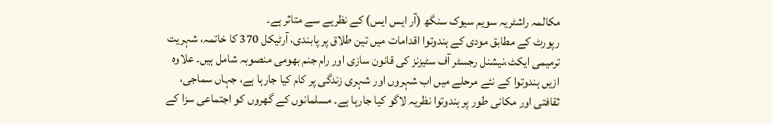مکالمہ راشٹریہ سویم سیوک سنگھ (آر ایس ایس) کے نظریے سے متاثر ہے۔
رپورٹ کے مطابق مودی کے ہندوتوا اقدامات میں تین طلاق پر پابندی، آرٹیکل 370 کا خاتمہ، شہریت ترمیمی ایکٹ،نیشنل رجسٹر آف سٹیزنز کی قانون سازی اور رام جنم بھومی منصوبہ شامل ہیں۔ علاوہ ازیں ہندوتوا کے نئے مرحلے میں اب شہروں اور شہری زندگی پر کام کیا جارہا ہے، جہاں سماجی، ثقافتی اور مکانی طور پر ہندوتوا نظریہ لاگو کیا جارہا ہے۔ مسلمانوں کے گھروں کو اجتماعی سزا کے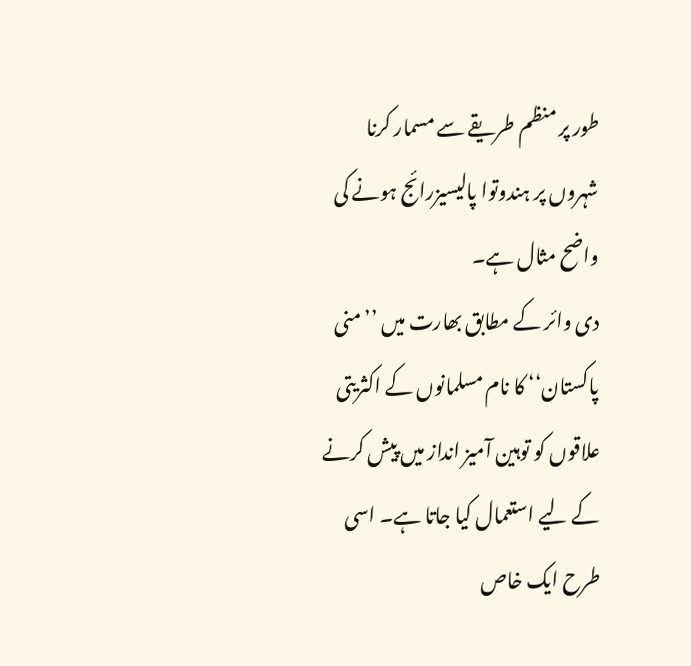طور پر منظم طریقے سے مسمار کرنا شہروں پر ہندوتوا پالیسیزرائج ہونے کی واضح مثال ہے۔
دی وائر کے مطابق بھارت میں ’’منی پاکستان‘‘ کا نام مسلمانوں کے اکثریتی علاقوں کو توہین آمیز انداز میں پیش کرنے کے لیے استعمال کیا جاتا ہے۔ اسی طرح ایک خاص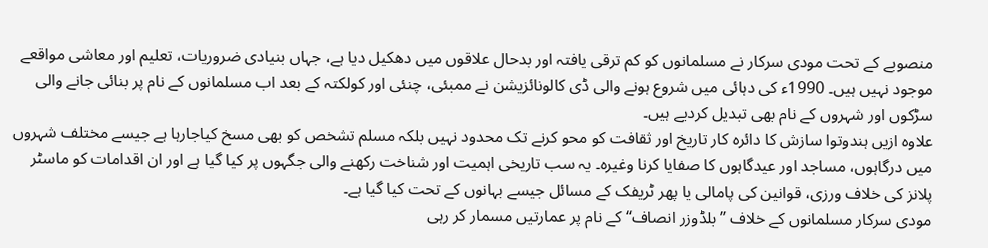منصوبے کے تحت مودی سرکار نے مسلمانوں کو کم ترقی یافتہ اور بدحال علاقوں میں دھکیل دیا ہے، جہاں بنیادی ضروریات، تعلیم اور معاشی مواقعے موجود نہیں ہیں۔ 1990ء کی دہائی میں شروع ہونے والی ڈی کالونائزیشن نے ممبئی، چنئی اور کولکتہ کے بعد اب مسلمانوں کے نام پر بنائی جانے والی سڑکوں اور شہروں کے نام بھی تبدیل کردیے ہیں۔
علاوہ ازیں ہندوتوا سازش کا دائرہ کار تاریخ اور ثقافت کو محو کرنے تک محدود نہیں بلکہ مسلم تشخص کو بھی مسخ کیاجارہا ہے جیسے مختلف شہروں میں درگاہوں، مساجد اور عیدگاہوں کا صفایا کرنا وغیرہ۔ یہ سب تاریخی اہمیت اور شناخت رکھنے والی جگہوں پر کیا گیا ہے اور ان اقدامات کو ماسٹر پلانز کی خلاف ورزی، قوانین کی پامالی یا پھر ٹریفک کے مسائل جیسے بہانوں کے تحت کیا گیا ہے۔
مودی سرکار مسلمانوں کے خلاف ’’بلڈوزر انصاف‘‘ کے نام پر عمارتیں مسمار کر رہی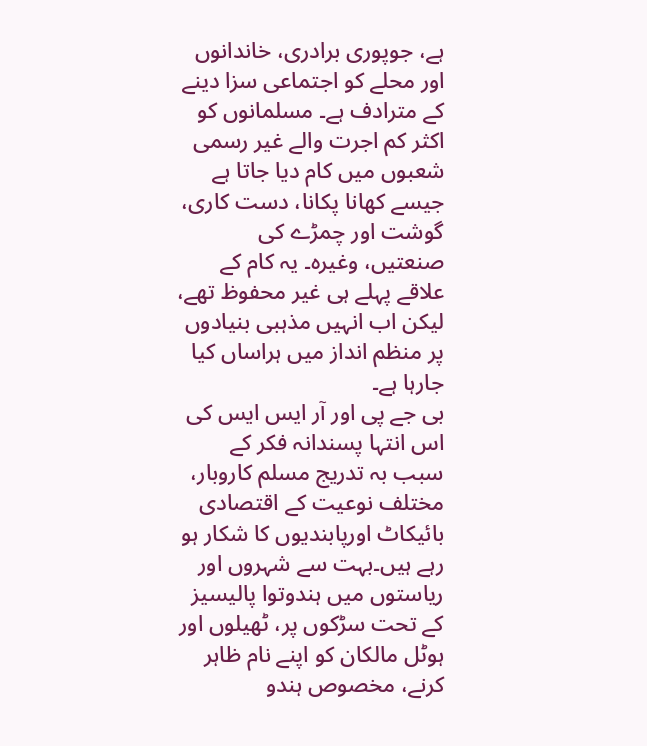ہے، جوپوری برادری، خاندانوں اور محلے کو اجتماعی سزا دینے کے مترادف ہے۔ مسلمانوں کو اکثر کم اجرت والے غیر رسمی شعبوں میں کام دیا جاتا ہے جیسے کھانا پکانا، دست کاری، گوشت اور چمڑے کی صنعتیں، وغیرہ۔ یہ کام کے علاقے پہلے ہی غیر محفوظ تھے، لیکن اب انہیں مذہبی بنیادوں پر منظم انداز میں ہراساں کیا جارہا ہے۔
بی جے پی اور آر ایس ایس کی اس انتہا پسندانہ فکر کے سبب بہ تدریج مسلم کاروبار، مختلف نوعیت کے اقتصادی بائیکاٹ اورپابندیوں کا شکار ہو رہے ہیں۔بہت سے شہروں اور ریاستوں میں ہندوتوا پالیسیز کے تحت سڑکوں پر، ٹھیلوں اور ہوٹل مالکان کو اپنے نام ظاہر کرنے، مخصوص ہندو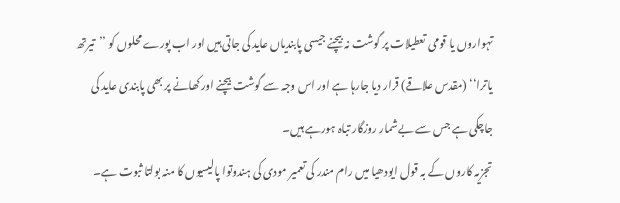تہواروں یا قومی تعطیلات پر گوشت نہ بیچنے جیسی پابندیاں عاید کی جاتی ہیں اور اب پورے محلوں کو ’’تیرتھ یاترا‘‘ (مقدس علاقے) قرار دیا جارہا ہے اور اس وجہ سے گوشت بیچنے اور کھانے پر بھی پابندی عاید کی جاچکی ہے جس سے بےشمار روزگار تباہ ہورہے ہیں۔
تجزیہ کاروں کے بہ قول ایودھیا میں رام مندر کی تعمیر مودی کی ہندوتوا پالیسیوں کا منہ بولتا ثبوت ہے۔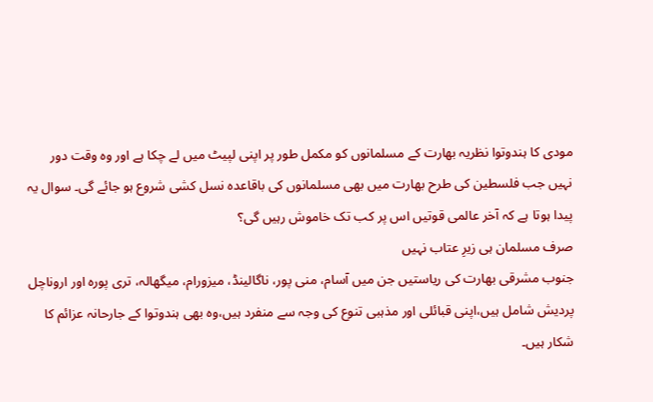مودی کا ہندوتوا نظریہ بھارت کے مسلمانوں کو مکمل طور پر اپنی لپیٹ میں لے چکا ہے اور وہ وقت دور نہیں جب فلسطین کی طرح بھارت میں بھی مسلمانوں کی باقاعدہ نسل کشی شروع ہو جائے گی۔ سوال یہ پیدا ہوتا ہے کہ آخر عالمی قوتیں اس پر کب تک خاموش رہیں گی؟
صرف مسلمان ہی زیرِ عتاب نہیں
جنوب مشرقی بھارت کی ریاستیں جن میں آسام، منی پور، ناگالینڈ، میزورام، میگھالہ، تری پورہ اور اروناچل پردیش شامل ہیں،اپنی قبائلی اور مذہبی تنوع کی وجہ سے منفرد ہیں،وہ بھی ہندوتوا کے جارحانہ عزائم کا شکار ہیں۔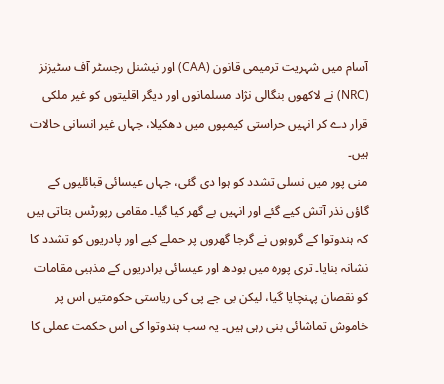آسام میں شہریت ترمیمی قانون (CAA) اور نیشنل رجسٹر آف سٹیزنز (NRC) نے لاکھوں بنگالی نژاد مسلمانوں اور دیگر اقلیتوں کو غیر ملکی قرار دے کر انہیں حراستی کیمپوں میں دھکیلا، جہاں غیر انسانی حالات ہیں۔
منی پور میں نسلی تشدد کو ہوا دی گئی، جہاں عیسائی قبائلیوں کے گاؤں نذر آتش کیے گئے اور انہیں بے گھر کیا گیا۔ مقامی رپورٹس بتاتی ہیں کہ ہندوتوا کے گروہوں نے گرجا گھروں پر حملے کیے اور پادریوں کو تشدد کا نشانہ بنایا۔ تری پورہ میں بودھ اور عیسائی برادریوں کے مذہبی مقامات کو نقصان پہنچایا گیا، لیکن بی جے پی کی ریاستی حکومتیں اس پر خاموش تماشائی بنی رہی ہیں۔ یہ سب ہندوتوا کی اس حکمت عملی کا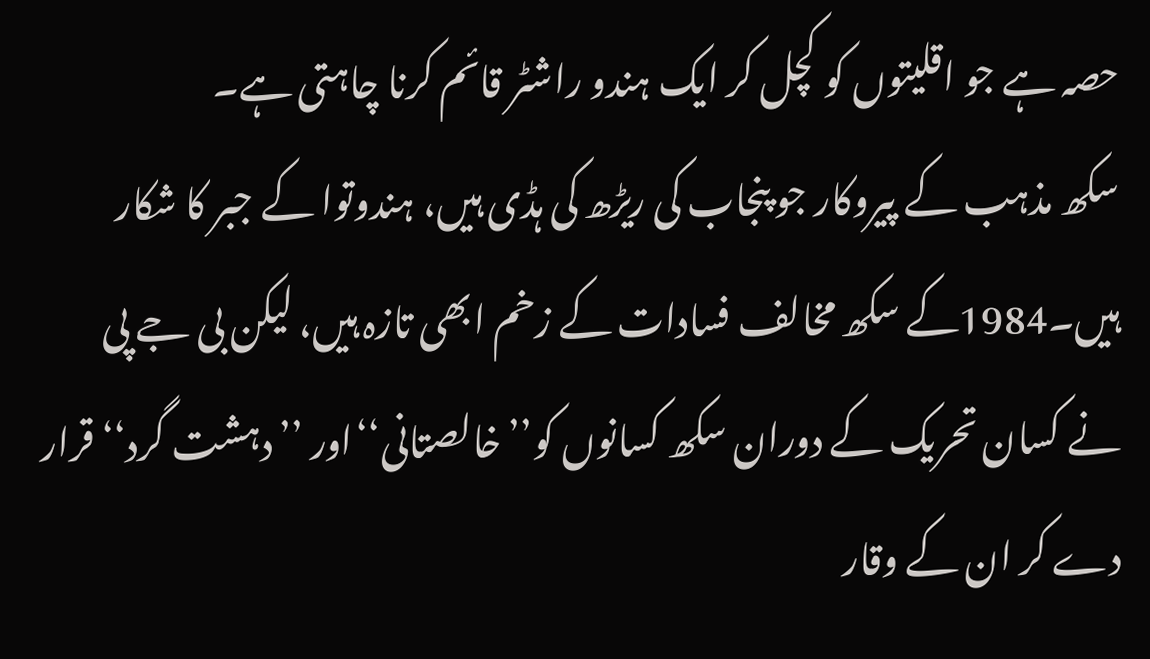حصہ ہے جو اقلیتوں کو کچل کر ایک ہندو راشٹر قائم کرنا چاہتی ہے۔
سکھ مذہب کے پیروکار جو پنجاب کی ریڑھ کی ہڈی ہیں، ہندوتوا کے جبر کا شکار ہیں۔1984کے سکھ مخالف فسادات کے زخم ابھی تازہ ہیں، لیکن بی جے پی نے کسان تحریک کے دوران سکھ کسانوں کو’’خالصتانی‘‘اور ’’دہشت گرد‘‘ قرار دے کر ان کے وقار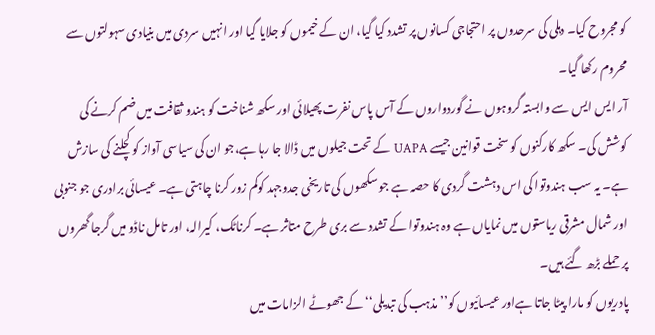کو مجروح کیا۔ دہلی کی سرحدوں پر احتجاجی کسانوں پر تشدد کیا گیا، ان کے خیموں کو جلایا گیا اور انہیں سردی میں بنیادی سہولتوں سے محروم رکھا گیا۔
آر ایس ایس سے وابستہ گروہوں نے گوردواروں کے آس پاس نفرت پھیلائی اور سکھ شناخت کو ہندو ثقافت میں ضم کرنے کی کوشش کی۔ سکھ کارکنوں کو سخت قوانین جیسے UAPA کے تحت جیلوں میں ڈالا جا رہا ہے،جو ان کی سیاسی آواز کو کچلنے کی سازش ہے۔ یہ سب ہندوتوا کی اس دہشت گردی کا حصہ ہے جو سکھوں کی تاریخی جدوجہد کوکم زور کرنا چاہتی ہے۔ عیسائی برادری جو جنوبی اور شمال مشرقی ریاستوں میں نمایاں ہے وہ ہندوتوا کے تشدد سے بری طرح متاثر ہے۔ کرناٹک، کیرالہ، اور تامل ناڈو میں گرجا گھروں پر حملے بڑھ گئے ہیں۔
پادریوں کو مارا پیٹا جاتا ہےاور عیسائیوں کو’’مذہب کی تبدیلی‘‘کے جھوٹے الزامات میں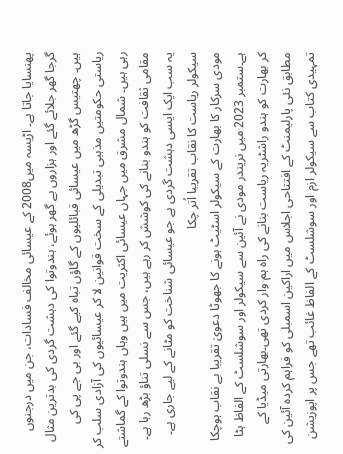پھنسایا جاتا ہے۔ اڑیسہ میں2008 کے عیسائی مخالف فسادات، جن میں درجنوں گرجا گھر جلائے گئے اور ہزاروں بے گھر ہوئے، ہندوتوا کی دہشت گردی کی بدترین مثال ہیں۔ چھتیس گڑھ میں عیسائی قبائلیوں کے گاؤں تباہ کیے گئے اور بی جے پی کی ریاستی حکومتیں مذہبی تبدیلی کے سخت قوانین لا کر عیسائیوں کی آزادی سلب کر رہی ہیں۔ شمال مشرق میں جہاں عیسائی اکثریت میں ہیں وہاں ہندوتوا کے گماشتے مقامی ثقافت کو ہندو بنانے کی کوشش کر رہے ہیں، جس سے نسلی تناؤ بڑھ رہا ہے۔ یہ سب ایک ایسی دہشت گردی ہے جو عیسائی شناخت کو مٹانے کے لیے جاری ہے۔
سیکولر ریاست کا نقاب تقریبا اُتر چکا
مودی سرکار کا بھارت کے سیکولر اسٹیٹ ہونے کا جھوٹا دعویٰ تقریبا بے نقاب ہوچکا ہے۔ستمبر 2023 میں نریندر مودی نے آئین سے سیکولر اور سوشلسٹ کے الفاظ ہٹا کر بھارت کو ہندو راشٹریہ ریاست بنانے کی راہ ہم وار کردی تھی۔بھارتی میڈیا کے مطابق نئی پارلیمنٹ کے افتتاحی اجلاس میں اراکین اسمبلی کو فراہم کردہ آئین کی تمہیدی کتاب سے سیکولر ازم اور سوشلسٹ کے الفاظ غائب تھے جس پر اپوزیشن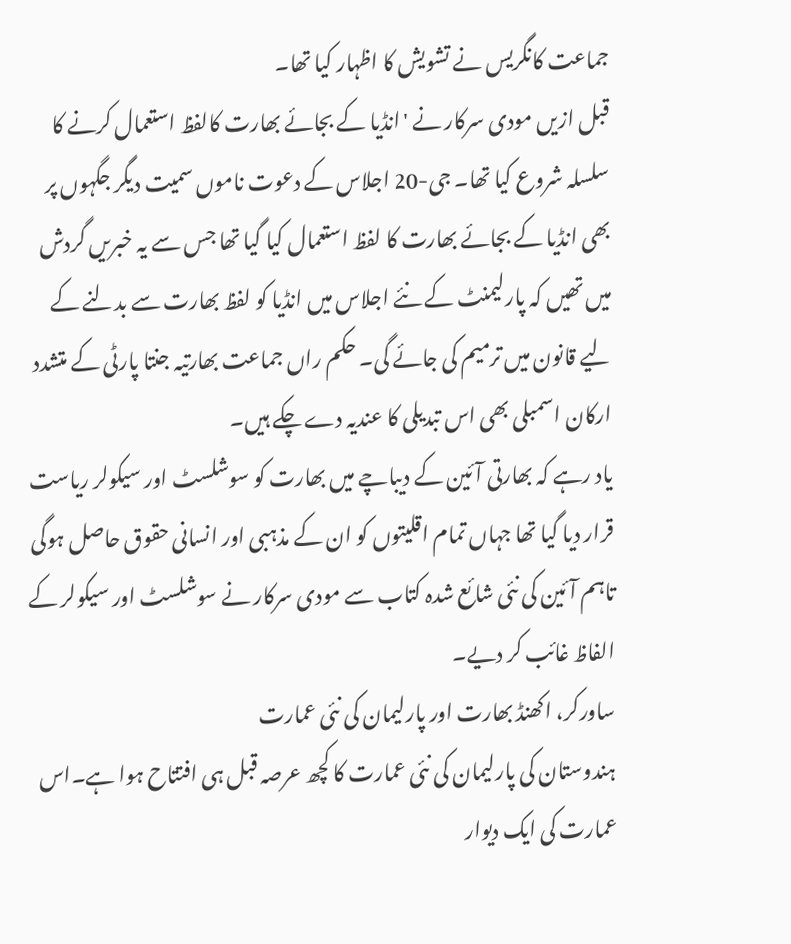جماعت کانگریس نے تشویش کا اظہار کیا تھا۔
قبل ازیں مودی سرکار نے 'انڈیا کے بجائے بھارت کالفظ استعمال کرنے کا سلسلہ شروع کیا تھا۔ جی-20 اجلاس کے دعوت ناموں سمیت دیگر جگہوں پر بھی انڈیا کے بجائے بھارت کا لفظ استعمال کیا گیا تھا جس سے یہ خبریں گردش میں تھیں کہ پارلیمنٹ کے نئے اجلاس میں انڈیا کو لفظ بھارت سے بدلنے کے لیے قانون میں ترمیم کی جائے گی۔ حکم راں جماعت بھارتیہ جنتا پارٹی کے متشدد ارکان اسمبلی بھی اس تبدیلی کا عندیہ دے چکے ہیں۔
یاد رہے کہ بھارتی آئین کے دیباچے میں بھارت کو سوشلسٹ اور سیکولر ریاست قرار دیا گیا تھا جہاں تمام اقلیتوں کو ان کے مذہبی اور انسانی حقوق حاصل ہوگی تاہم آئین کی نئی شائع شدہ کتاب سے مودی سرکار نے سوشلسٹ اور سیکولر کے الفاظ غائب کر دیے۔
ساورکر، اکھنڈ بھارت اور پارلیمان کی نئی عمارت
ہندوستان کی پارلیمان کی نئی عمارت کا کچھ عرصہ قبل ہی افتتاح ہوا ہے۔اس عمارت کی ایک دیوار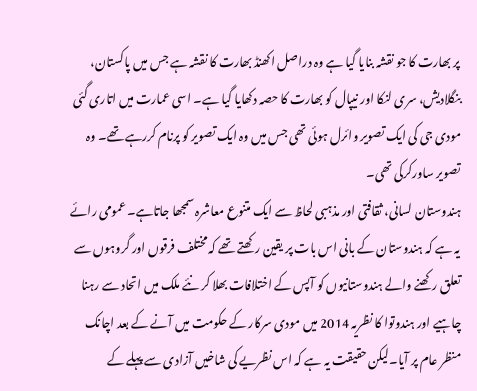پر بھارت کا جو نقشہ بنایا گیا ہے وہ دراصل اکھنڈ بھارت کا نقشہ ہے جس میں پاکستان، بنگلادیش، سری لنکا اور نیپال کو بھارت کا حصہ دکھایا گیا ہے۔ اسی عمارت میں اتاری گئی مودی جی کی ایک تصویر وائرل ہوئی تھی جس میں وہ ایک تصویر کو پرنام کررہے تھے۔ وہ تصویر ساورکرکی تھی۔
ہندوستان لسانی، ثقافتی اور مذہبی لحاظ سے ایک متنوع معاشرہ سمجھا جاتاہے۔ عمومی رائے یہ ہے کہ ہندوستان کے بانی اس بات پر یقین رکھتے تھے کہ مختلف فرقوں اور گروہوں سے تعلق رکھنے والے ہندوستانیوں کو آپس کے اختلافات بھلا کر نئے ملک میں اتحاد سے رہنا چاہیے اور ہندوتوا کا نظریہ 2014 میں مودی سرکار کے حکومت میں آنے کے بعد اچانک منظر عام پر آیا۔لیکن حقیقت یہ ہے کہ اس نظریے کی شاخیں آزادی سے پہلے کے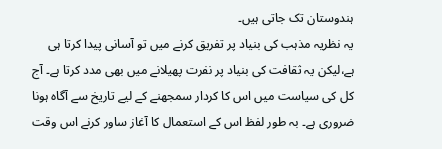ہندوستان تک جاتی ہیں۔
یہ نظریہ مذہب کی بنیاد پر تفریق کرنے میں تو آسانی پیدا کرتا ہی ہے،لیکن یہ ثقافت کی بنیاد پر نفرت پھیلانے میں بھی مدد کرتا ہے۔ آج کل کی سیاست میں اس کا کردار سمجھنے کے لیے تاریخ سے آگاہ ہونا ضروری ہے۔ بہ طور لفظ اس کے استعمال کا آغاز ساور کرنے اس وقت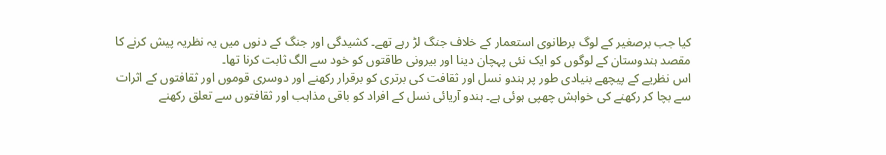کیا جب برصغیر کے لوگ برطانوی استعمار کے خلاف جنگ لڑ رہے تھے۔ کشیدگی اور جنگ کے دنوں میں یہ نظریہ پیش کرنے کا مقصد ہندوستان کے لوگوں کو ایک نئی پہچان دینا اور بیرونی طاقتوں کو خود سے الگ ثابت کرنا تھا۔
اس نظریے کے پیچھے بنیادی طور پر ہندو نسل اور ثقافت کی برتری کو برقرار رکھنے اور دوسری قوموں اور ثقافتوں کے اثرات سے بچا کر رکھنے کی خواہش چھپی ہوئی ہے۔ ہندو آریائی نسل کے افراد کو باقی مذاہب اور ثقافتوں سے تعلق رکھنے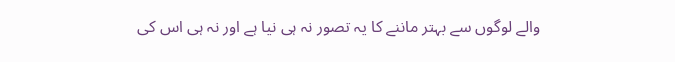والے لوگوں سے بہتر ماننے کا یہ تصور نہ ہی نیا ہے اور نہ ہی اس کی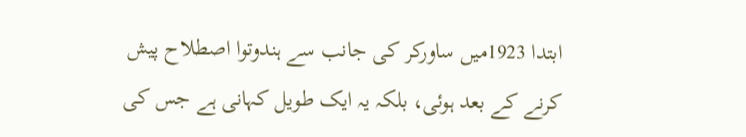ابتدا 1923میں ساورکر کی جانب سے ہندوتوا اصطلاح پیش کرنے کے بعد ہوئی، بلکہ یہ ایک طویل کہانی ہے جس کی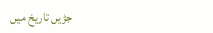جڑیں تاریخ میں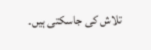تلاش کی جاسکتی ہیں۔